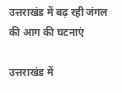उत्तराखंड में बढ़ रही जंगल की आग की घटनाएं

उत्तराखंड में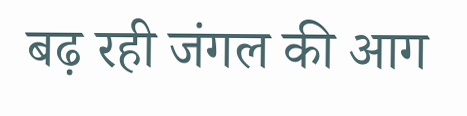बढ़ रही जंगल की आग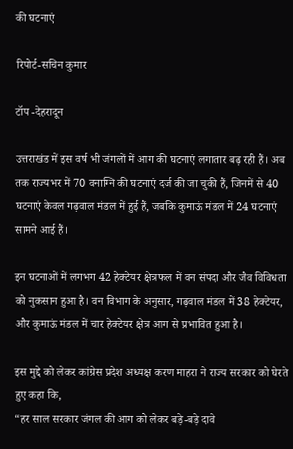की घटनाएं

रिपोर्ट-सचिन कुमार

टॉप -देहरादून

उत्तराखंड में इस वर्ष भी जंगलों में आग की घटनाएं लगातार बढ़ रही हैं। अब तक राज्यभर में 70 वनाग्नि की घटनाएं दर्ज की जा चुकी हैं, जिनमें से 40 घटनाएं केवल गढ़वाल मंडल में हुई हैं, जबकि कुमाऊं मंडल में 24 घटनाएं सामने आई हैं।

इन घटनाओं में लगभग 42 हेक्टेयर क्षेत्रफल में वन संपदा और जैव विविधता को नुकसान हुआ है। वन विभाग के अनुसार, गढ़वाल मंडल में 38 हेक्टेयर, और कुमाऊं मंडल में चार हेक्टेयर क्षेत्र आग से प्रभावित हुआ है।

इस मुद्दे को लेकर कांग्रेस प्रदेश अध्यक्ष करण माहरा ने राज्य सरकार को घेरते हुए कहा कि,
“हर साल सरकार जंगल की आग को लेकर बड़े-बड़े दावे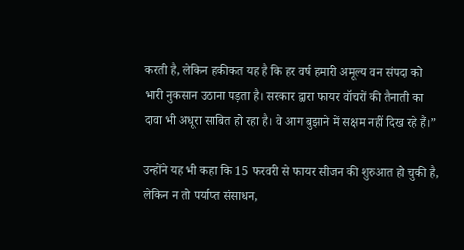करती है, लेकिन हकीकत यह है कि हर वर्ष हमारी अमूल्य वन संपदा को भारी नुकसान उठाना पड़ता है। सरकार द्वारा फायर वॉचरों की तैनाती का दावा भी अधूरा साबित हो रहा है। वे आग बुझाने में सक्षम नहीं दिख रहे हैं।”

उन्होंने यह भी कहा कि 15 फरवरी से फायर सीजन की शुरुआत हो चुकी है, लेकिन न तो पर्याप्त संसाधन,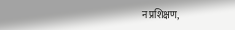न प्रशिक्षण,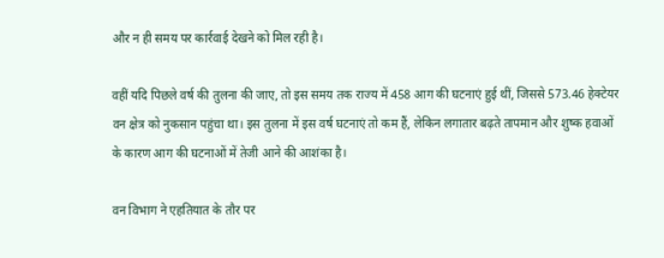और न ही समय पर कार्रवाई देखने को मिल रही है।

वहीं यदि पिछले वर्ष की तुलना की जाए, तो इस समय तक राज्य में 458 आग की घटनाएं हुई थीं, जिससे 573.46 हेक्टेयर वन क्षेत्र को नुकसान पहुंचा था। इस तुलना में इस वर्ष घटनाएं तो कम हैं, लेकिन लगातार बढ़ते तापमान और शुष्क हवाओं के कारण आग की घटनाओं में तेजी आने की आशंका है।

वन विभाग ने एहतियात के तौर पर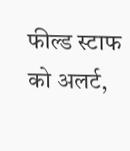फील्ड स्टाफ को अलर्ट,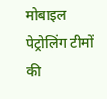मोबाइल पेट्रोलिंग टीमों की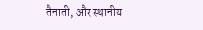तैनाती, और स्थानीय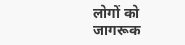लोगों को जागरूक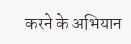करने के अभियान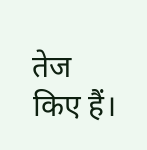तेज किए हैं।